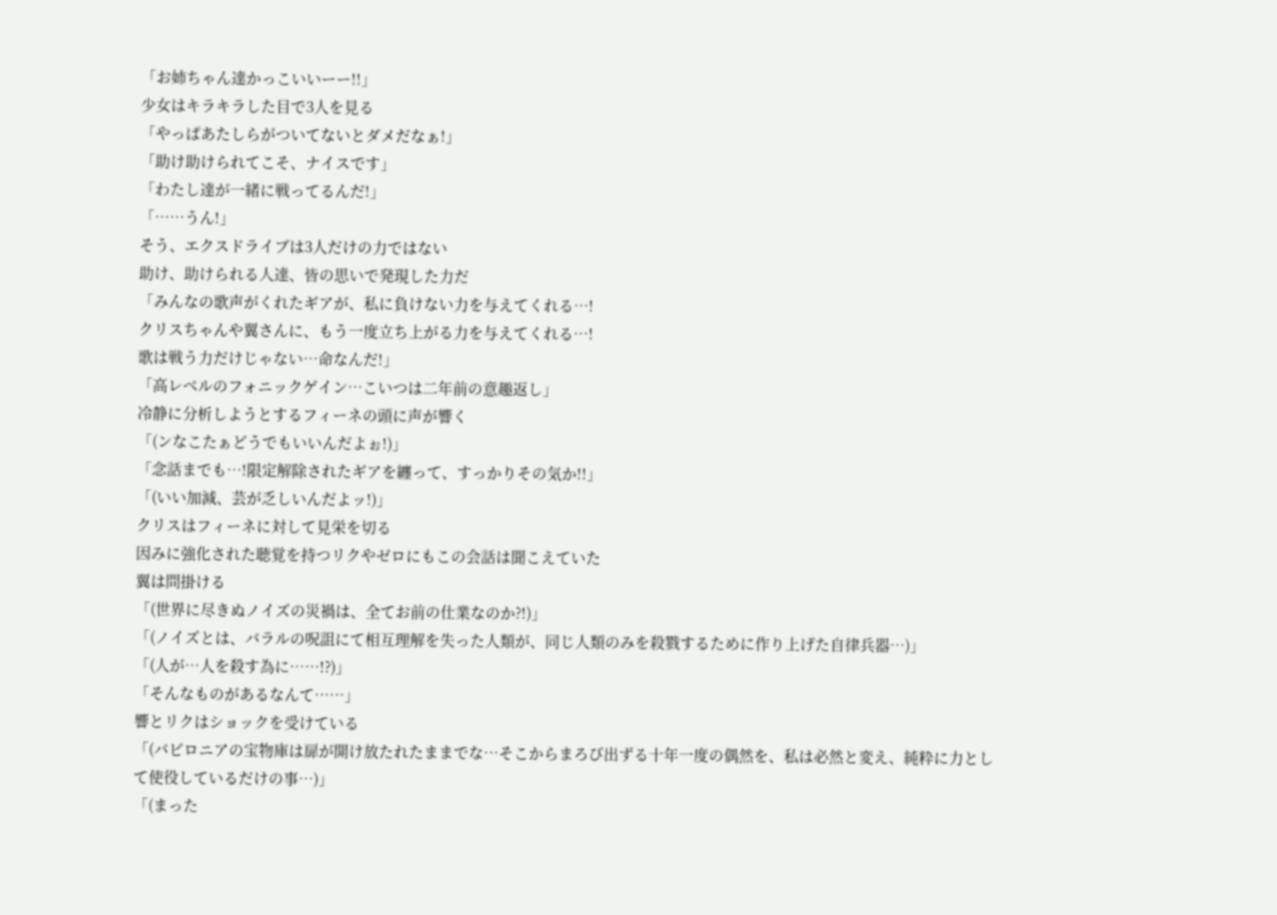「お姉ちゃん達かっこいいーー!!」
少女はキラキラした目で3人を見る
「やっぱあたしらがついてないとダメだなぁ!」
「助け助けられてこそ、ナイスです」
「わたし達が一緒に戦ってるんだ!」
「……うん!」
そう、エクスドライブは3人だけの力ではない
助け、助けられる人達、皆の思いで発現した力だ
「みんなの歌声がくれたギアが、私に負けない力を与えてくれる…!
クリスちゃんや翼さんに、もう一度立ち上がる力を与えてくれる…!
歌は戦う力だけじゃない…命なんだ!」
「高レベルのフォニックゲイン…こいつは二年前の意趣返し」
冷静に分析しようとするフィーネの頭に声が響く
「(ンなこたぁどうでもいいんだよぉ!)」
「念話までも…!限定解除されたギアを纏って、すっかりその気か!!」
「(いい加減、芸が乏しいんだよッ!)」
クリスはフィーネに対して見栄を切る
因みに強化された聴覚を持つリクやゼロにもこの会話は聞こえていた
翼は問掛ける
「(世界に尽きぬノイズの災禍は、全てお前の仕業なのか?!)」
「(ノイズとは、バラルの呪詛にて相互理解を失った人類が、同じ人類のみを殺戮するために作り上げた自律兵器…)」
「(人が…人を殺す為に……!?)」
「そんなものがあるなんて……」
響とリクはショックを受けている
「(バビロニアの宝物庫は扉が開け放たれたままでな…そこからまろび出ずる十年一度の偶然を、私は必然と変え、純粋に力として使役しているだけの事…)」
「(まった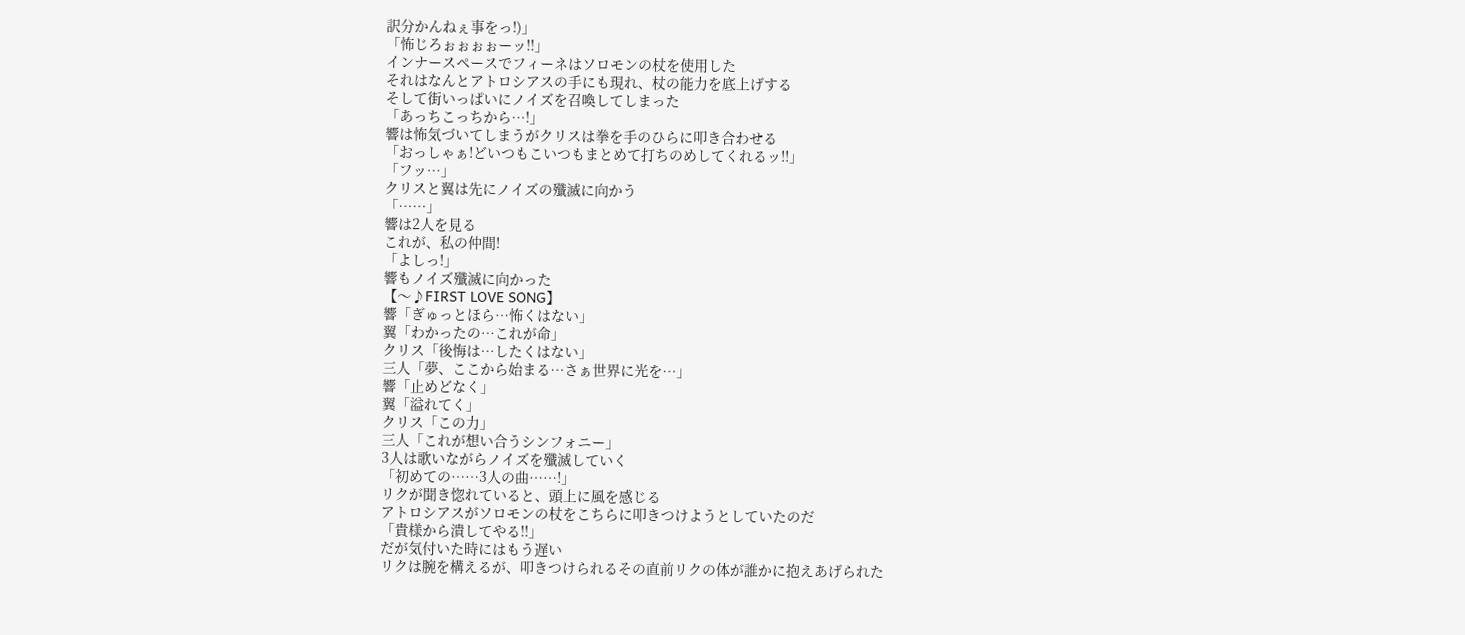訳分かんねぇ事をっ!)」
「怖じろぉぉぉぉーッ!!」
インナースペースでフィーネはソロモンの杖を使用した
それはなんとアトロシアスの手にも現れ、杖の能力を底上げする
そして街いっぱいにノイズを召喚してしまった
「あっちこっちから…!」
響は怖気づいてしまうがクリスは拳を手のひらに叩き合わせる
「おっしゃぁ!どいつもこいつもまとめて打ちのめしてくれるッ!!」
「フッ…」
クリスと翼は先にノイズの殲滅に向かう
「……」
響は2人を見る
これが、私の仲間!
「よしっ!」
響もノイズ殲滅に向かった
【〜♪FIRST LOVE SONG】
響「ぎゅっとほら…怖くはない」
翼「わかったの…これが命」
クリス「後悔は…したくはない」
三人「夢、ここから始まる…さぁ世界に光を…」
響「止めどなく」
翼「溢れてく」
クリス「この力」
三人「これが想い合うシンフォニー」
3人は歌いながらノイズを殲滅していく
「初めての……3人の曲……!」
リクが聞き惚れていると、頭上に風を感じる
アトロシアスがソロモンの杖をこちらに叩きつけようとしていたのだ
「貴様から潰してやる!!」
だが気付いた時にはもう遅い
リクは腕を構えるが、叩きつけられるその直前リクの体が誰かに抱えあげられた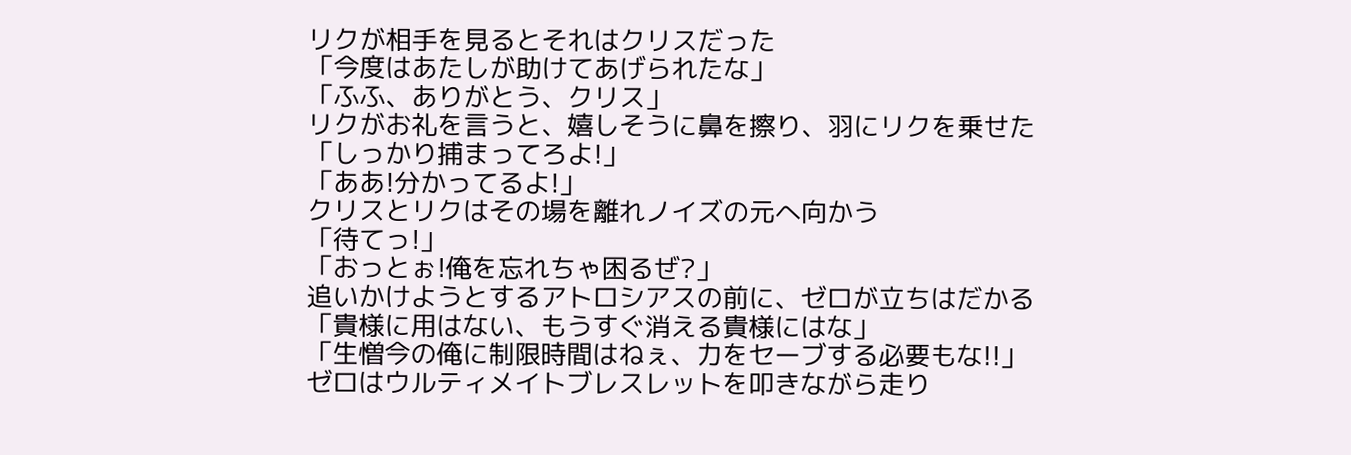リクが相手を見るとそれはクリスだった
「今度はあたしが助けてあげられたな」
「ふふ、ありがとう、クリス」
リクがお礼を言うと、嬉しそうに鼻を擦り、羽にリクを乗せた
「しっかり捕まってろよ!」
「ああ!分かってるよ!」
クリスとリクはその場を離れノイズの元へ向かう
「待てっ!」
「おっとぉ!俺を忘れちゃ困るぜ?」
追いかけようとするアトロシアスの前に、ゼロが立ちはだかる
「貴様に用はない、もうすぐ消える貴様にはな」
「生憎今の俺に制限時間はねぇ、力をセーブする必要もな!!」
ゼロはウルティメイトブレスレットを叩きながら走り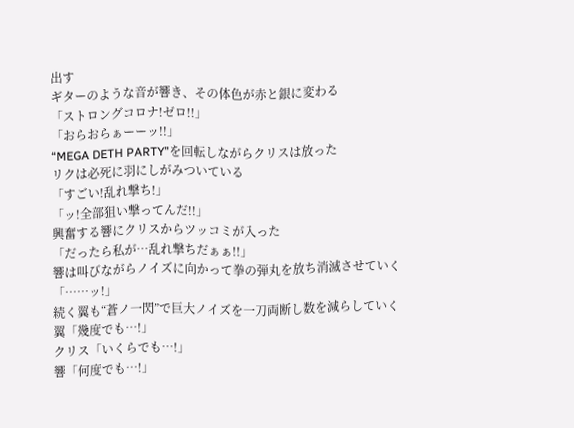出す
ギターのような音が響き、その体色が赤と銀に変わる
「ストロングコロナ!ゼロ!!」
「おらおらぁーーッ!!」
“MEGA DETH PARTY”を回転しながらクリスは放った
リクは必死に羽にしがみついている
「すごい!乱れ撃ち!」
「ッ!全部狙い撃ってんだ!!」
興奮する響にクリスからツッコミが入った
「だったら私が…乱れ撃ちだぁぁ!!」
響は叫びながらノイズに向かって拳の弾丸を放ち消滅させていく
「……ッ!」
続く翼も“蒼ノ一閃”で巨大ノイズを一刀両断し数を減らしていく
翼「幾度でも…!」
クリス「いくらでも…!」
響「何度でも…!」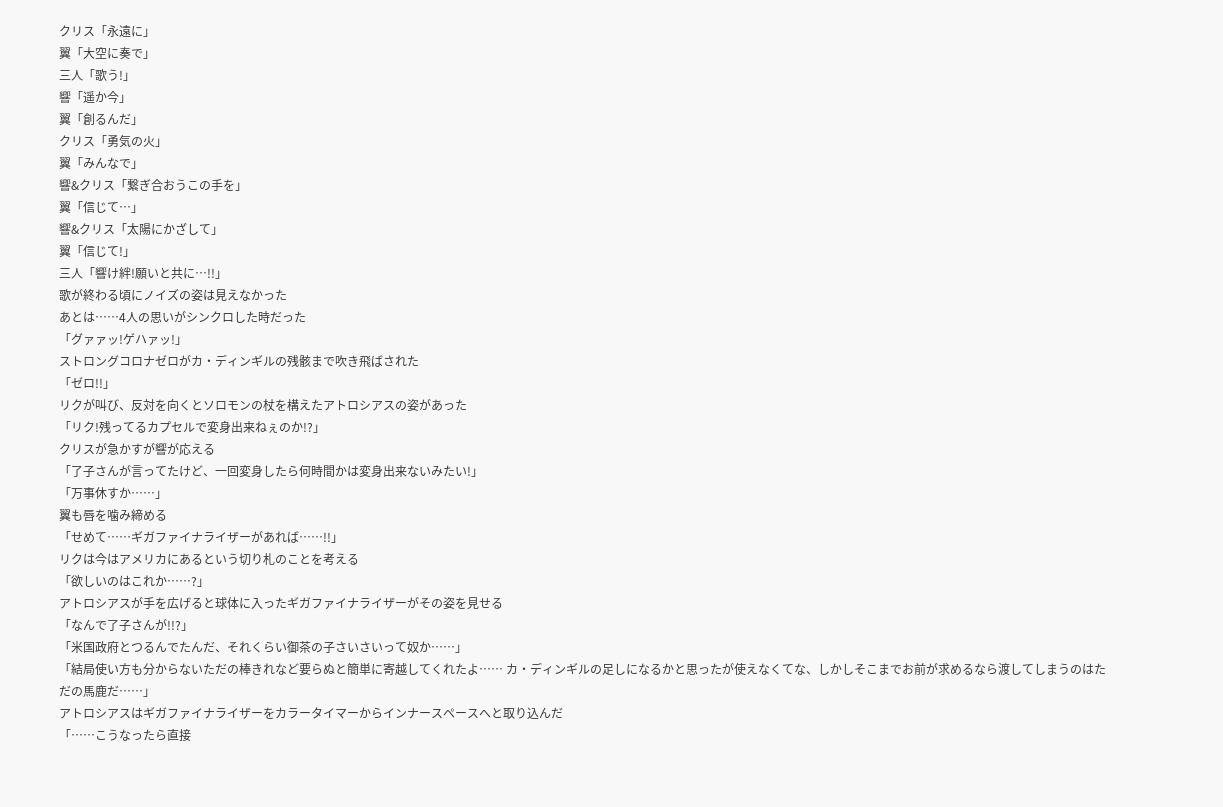クリス「永遠に」
翼「大空に奏で」
三人「歌う!」
響「遥か今」
翼「創るんだ」
クリス「勇気の火」
翼「みんなで」
響&クリス「繋ぎ合おうこの手を」
翼「信じて…」
響&クリス「太陽にかざして」
翼「信じて!」
三人「響け絆!願いと共に…!!」
歌が終わる頃にノイズの姿は見えなかった
あとは……4人の思いがシンクロした時だった
「グァァッ!ゲハァッ!」
ストロングコロナゼロがカ・ディンギルの残骸まで吹き飛ばされた
「ゼロ!!」
リクが叫び、反対を向くとソロモンの杖を構えたアトロシアスの姿があった
「リク!残ってるカプセルで変身出来ねぇのか!?」
クリスが急かすが響が応える
「了子さんが言ってたけど、一回変身したら何時間かは変身出来ないみたい!」
「万事休すか……」
翼も唇を噛み締める
「せめて……ギガファイナライザーがあれば……!!」
リクは今はアメリカにあるという切り札のことを考える
「欲しいのはこれか……?」
アトロシアスが手を広げると球体に入ったギガファイナライザーがその姿を見せる
「なんで了子さんが!!?」
「米国政府とつるんでたんだ、それくらい御茶の子さいさいって奴か……」
「結局使い方も分からないただの棒きれなど要らぬと簡単に寄越してくれたよ…… カ・ディンギルの足しになるかと思ったが使えなくてな、しかしそこまでお前が求めるなら渡してしまうのはただの馬鹿だ……」
アトロシアスはギガファイナライザーをカラータイマーからインナースペースへと取り込んだ
「……こうなったら直接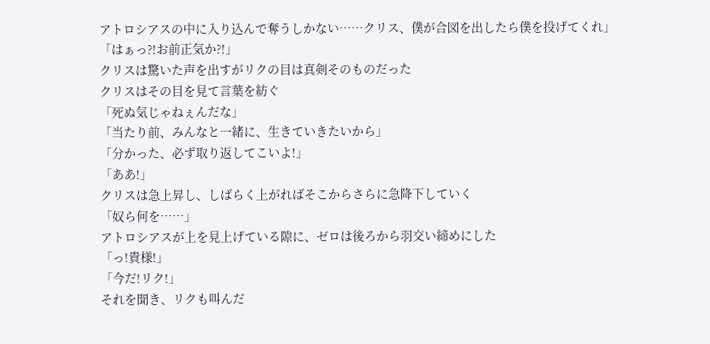アトロシアスの中に入り込んで奪うしかない……クリス、僕が合図を出したら僕を投げてくれ」
「はぁっ?!お前正気か?!」
クリスは驚いた声を出すがリクの目は真剣そのものだった
クリスはその目を見て言葉を紡ぐ
「死ぬ気じゃねぇんだな」
「当たり前、みんなと一緒に、生きていきたいから」
「分かった、必ず取り返してこいよ!」
「ああ!」
クリスは急上昇し、しばらく上がればそこからさらに急降下していく
「奴ら何を……」
アトロシアスが上を見上げている隙に、ゼロは後ろから羽交い締めにした
「っ!貴様!」
「今だ!リク!」
それを聞き、リクも叫んだ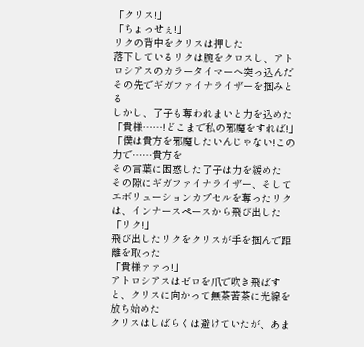「クリス!」
「ちょっせぇ!」
リクの背中をクリスは押した
落下しているリクは腕をクロスし、アトロシアスのカラータイマーへ突っ込んだ
その先でギガファイナライザーを掴みとる
しかし、了子も奪われまいと力を込めた
「貴様……!どこまで私の邪魔をすれば!」
「僕は貴方を邪魔したいんじゃない!この力で……貴方を
その言葉に困惑した了子は力を緩めた
その隙にギガファイナライザー、そしてエボリューションカプセルを奪ったリクは、インナースペースから飛び出した
「リク!」
飛び出したリクをクリスが手を掴んで距離を取った
「貴様ァァっ!」
アトロシアスはゼロを爪で吹き飛ばすと、クリスに向かって無茶苦茶に光線を放ち始めた
クリスはしばらくは避けていたが、あま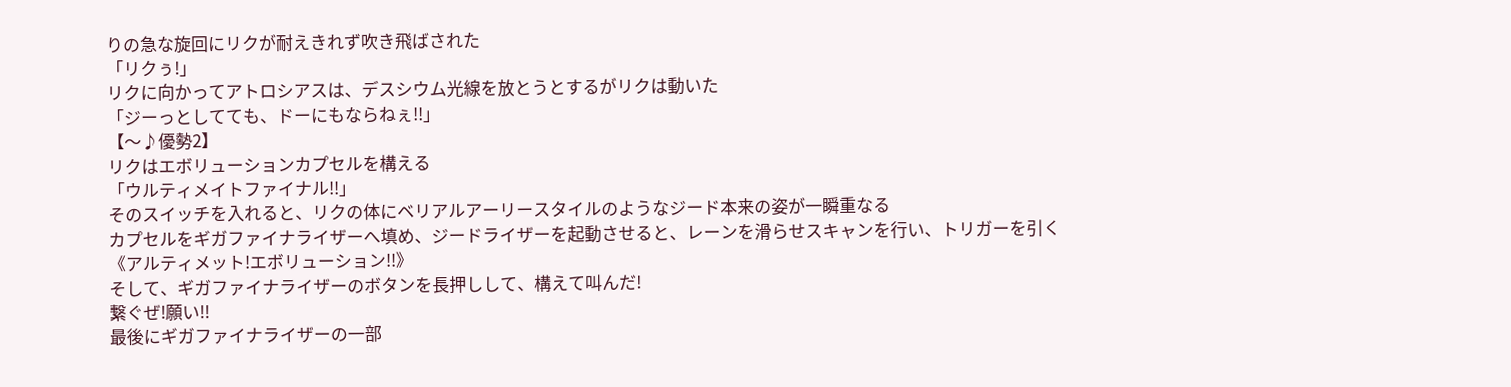りの急な旋回にリクが耐えきれず吹き飛ばされた
「リクぅ!」
リクに向かってアトロシアスは、デスシウム光線を放とうとするがリクは動いた
「ジーっとしてても、ドーにもならねぇ!!」
【〜♪優勢2】
リクはエボリューションカプセルを構える
「ウルティメイトファイナル!!」
そのスイッチを入れると、リクの体にベリアルアーリースタイルのようなジード本来の姿が一瞬重なる
カプセルをギガファイナライザーへ填め、ジードライザーを起動させると、レーンを滑らせスキャンを行い、トリガーを引く
《アルティメット!エボリューション!!》
そして、ギガファイナライザーのボタンを長押しして、構えて叫んだ!
繋ぐぜ!願い!!
最後にギガファイナライザーの一部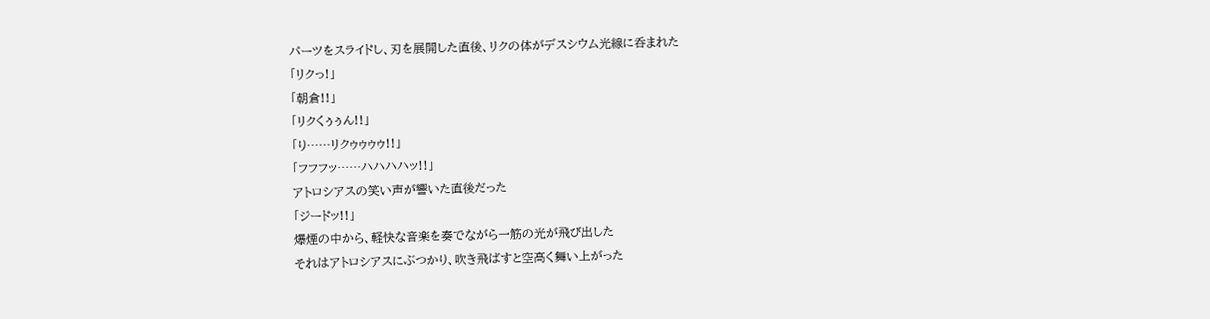パーツをスライドし、刃を展開した直後、リクの体がデスシウム光線に呑まれた
「リクっ!」
「朝倉!!」
「リクくぅぅん!!」
「り……リクゥゥゥゥ!!」
「フフフッ……ハハハハッ!!」
アトロシアスの笑い声が響いた直後だった
「ジードッ!!」
爆煙の中から、軽快な音楽を奏でながら一筋の光が飛び出した
それはアトロシアスにぶつかり、吹き飛ばすと空高く舞い上がった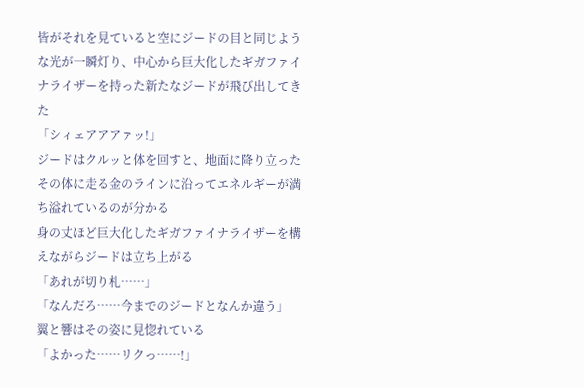皆がそれを見ていると空にジードの目と同じような光が一瞬灯り、中心から巨大化したギガファイナライザーを持った新たなジードが飛び出してきた
「シィェアアアァッ!」
ジードはクルッと体を回すと、地面に降り立った
その体に走る金のラインに沿ってエネルギーが満ち溢れているのが分かる
身の丈ほど巨大化したギガファイナライザーを構えながらジードは立ち上がる
「あれが切り札……」
「なんだろ……今までのジードとなんか違う」
翼と響はその姿に見惚れている
「よかった……リクっ……!」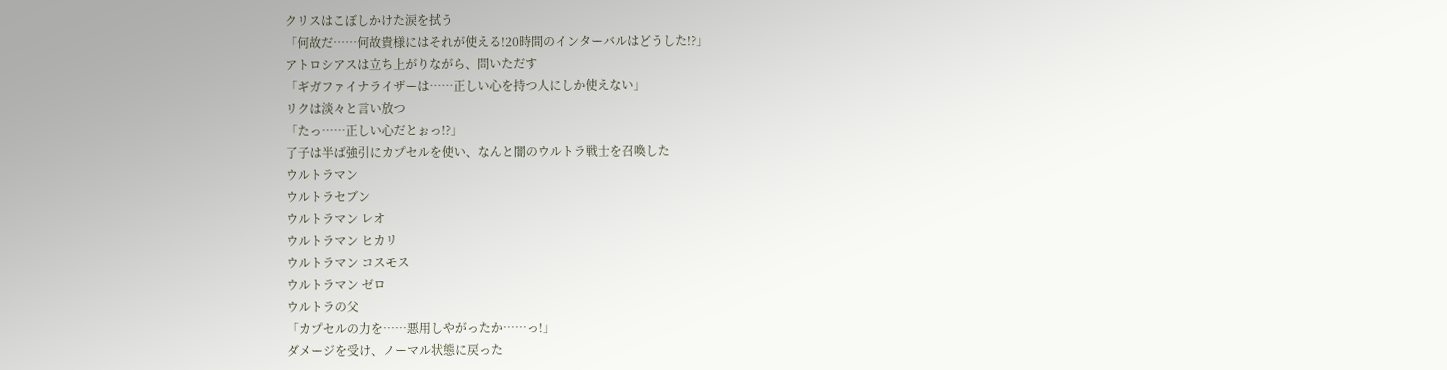クリスはこぼしかけた涙を拭う
「何故だ……何故貴様にはそれが使える!20時間のインターバルはどうした!?」
アトロシアスは立ち上がりながら、問いただす
「ギガファイナライザーは……正しい心を持つ人にしか使えない」
リクは淡々と言い放つ
「たっ……正しい心だとぉっ!?」
了子は半ば強引にカプセルを使い、なんと闇のウルトラ戦士を召喚した
ウルトラマン
ウルトラセブン
ウルトラマン レオ
ウルトラマン ヒカリ
ウルトラマン コスモス
ウルトラマン ゼロ
ウルトラの父
「カプセルの力を……悪用しやがったか……っ!」
ダメージを受け、ノーマル状態に戻った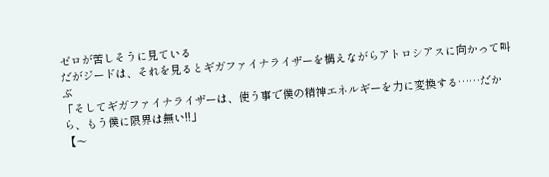ゼロが苦しそうに見ている
だがジードは、それを見るとギガファイナライザーを構えながらアトロシアスに向かって叫ぶ
「そしてギガファイナライザーは、使う事で僕の精神エネルギーを力に変換する……だから、もう僕に限界は無い!!」
【〜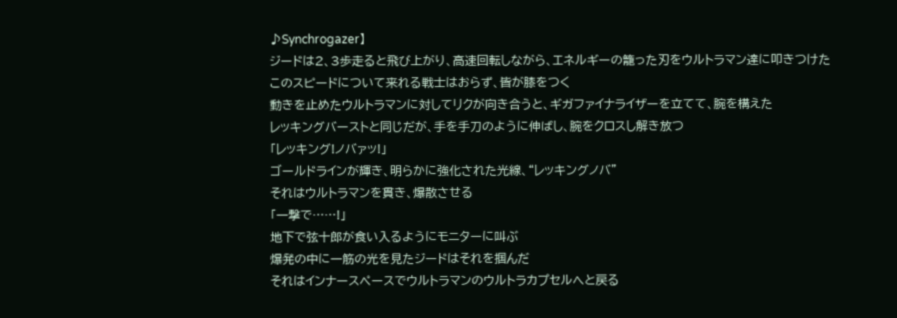♪Synchrogazer】
ジードは2、3歩走ると飛び上がり、高速回転しながら、エネルギーの籠った刃をウルトラマン達に叩きつけた
このスピードについて来れる戦士はおらず、皆が膝をつく
動きを止めたウルトラマンに対してリクが向き合うと、ギガファイナライザーを立てて、腕を構えた
レッキングバーストと同じだが、手を手刀のように伸ばし、腕をクロスし解き放つ
「レッキング!ノバァッ!」
ゴールドラインが輝き、明らかに強化された光線、“レッキングノバ”
それはウルトラマンを貫き、爆散させる
「一撃で……!」
地下で弦十郎が食い入るようにモニターに叫ぶ
爆発の中に一筋の光を見たジードはそれを掴んだ
それはインナースペースでウルトラマンのウルトラカプセルへと戻る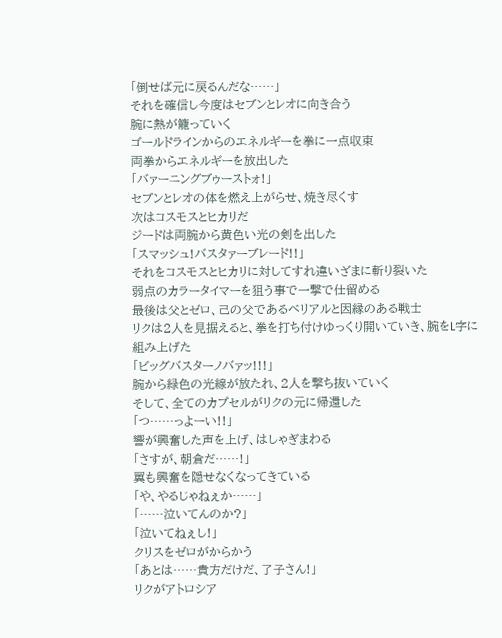「倒せば元に戻るんだな……」
それを確信し今度はセブンとレオに向き合う
腕に熱が籠っていく
ゴールドラインからのエネルギーを拳に一点収束
両拳からエネルギーを放出した
「バァーニングブゥーストォ!」
セブンとレオの体を燃え上がらせ、焼き尽くす
次はコスモスとヒカリだ
ジードは両腕から黄色い光の剣を出した
「スマッシュ!バスタァーブレード!!」
それをコスモスとヒカリに対してすれ違いざまに斬り裂いた
弱点のカラータイマーを狙う事で一撃で仕留める
最後は父とゼロ、己の父であるベリアルと因縁のある戦士
リクは2人を見据えると、拳を打ち付けゆっくり開いていき、腕をL字に組み上げた
「ビッグバスターノバァッ!!!」
腕から緑色の光線が放たれ、2人を撃ち抜いていく
そして、全てのカプセルがリクの元に帰還した
「つ……っよーい!!」
響が興奮した声を上げ、はしゃぎまわる
「さすが、朝倉だ……!」
翼も興奮を隠せなくなってきている
「や、やるじゃねぇか……」
「……泣いてんのか?」
「泣いてねぇし!」
クリスをゼロがからかう
「あとは……貴方だけだ、了子さん!」
リクがアトロシア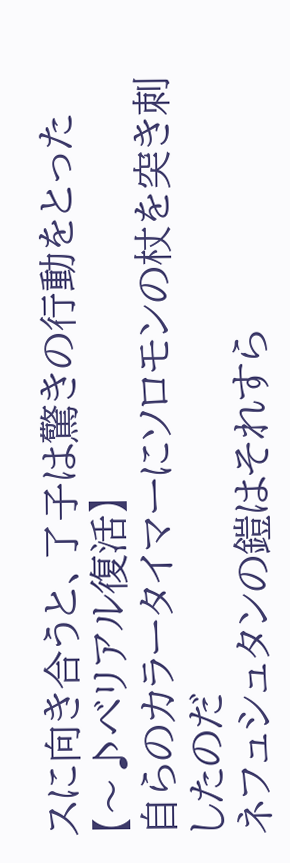スに向き合うと、了子は驚きの行動をとった
【〜♪ベリアル復活】
自らのカラータイマーにソロモンの杖を突き刺したのだ
ネフュシュタンの鎧はそれすら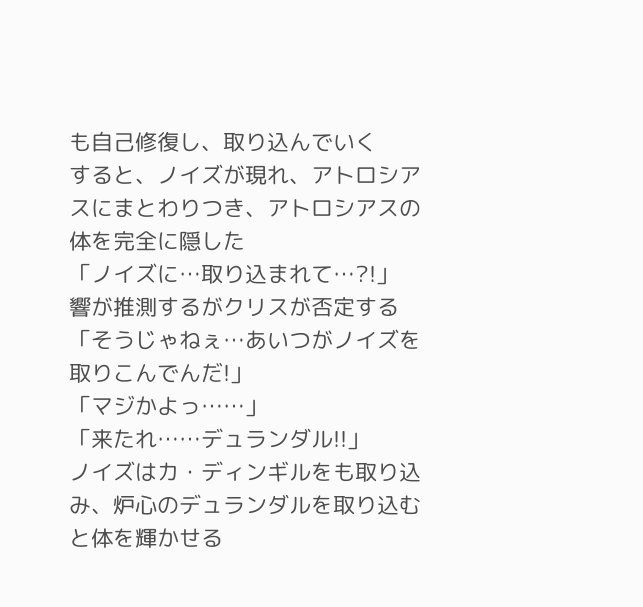も自己修復し、取り込んでいく
すると、ノイズが現れ、アトロシアスにまとわりつき、アトロシアスの体を完全に隠した
「ノイズに…取り込まれて…?!」
響が推測するがクリスが否定する
「そうじゃねぇ…あいつがノイズを取りこんでんだ!」
「マジかよっ……」
「来たれ……デュランダル!!」
ノイズはカ・ディンギルをも取り込み、炉心のデュランダルを取り込むと体を輝かせる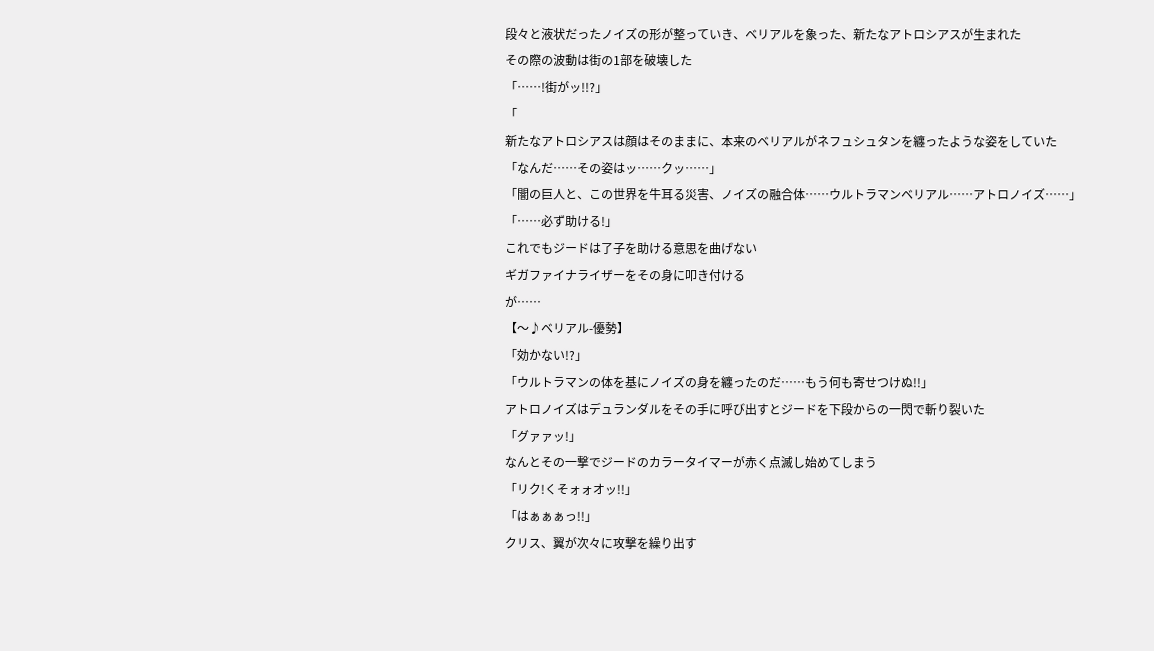段々と液状だったノイズの形が整っていき、ベリアルを象った、新たなアトロシアスが生まれた
その際の波動は街の1部を破壊した
「……!街がッ!!?」
「
新たなアトロシアスは顔はそのままに、本来のベリアルがネフュシュタンを纏ったような姿をしていた
「なんだ……その姿はッ……クッ……」
「闇の巨人と、この世界を牛耳る災害、ノイズの融合体……ウルトラマンベリアル……アトロノイズ……」
「……必ず助ける!」
これでもジードは了子を助ける意思を曲げない
ギガファイナライザーをその身に叩き付ける
が……
【〜♪ベリアル-優勢】
「効かない!?」
「ウルトラマンの体を基にノイズの身を纏ったのだ……もう何も寄せつけぬ!!」
アトロノイズはデュランダルをその手に呼び出すとジードを下段からの一閃で斬り裂いた
「グァァッ!」
なんとその一撃でジードのカラータイマーが赤く点滅し始めてしまう
「リク!くそォォオッ!!」
「はぁぁぁっ!!」
クリス、翼が次々に攻撃を繰り出す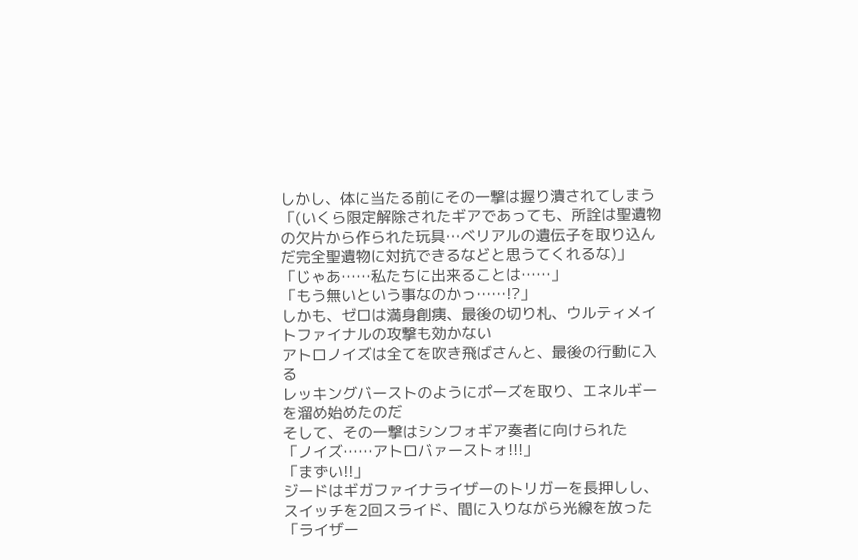しかし、体に当たる前にその一撃は握り潰されてしまう
「(いくら限定解除されたギアであっても、所詮は聖遺物の欠片から作られた玩具…ベリアルの遺伝子を取り込んだ完全聖遺物に対抗できるなどと思うてくれるな)」
「じゃあ……私たちに出来ることは……」
「もう無いという事なのかっ……!?」
しかも、ゼロは満身創痍、最後の切り札、ウルティメイトファイナルの攻撃も効かない
アトロノイズは全てを吹き飛ばさんと、最後の行動に入る
レッキングバーストのようにポーズを取り、エネルギーを溜め始めたのだ
そして、その一撃はシンフォギア奏者に向けられた
「ノイズ……アトロバァーストォ!!!」
「まずい!!」
ジードはギガファイナライザーのトリガーを長押しし、スイッチを2回スライド、間に入りながら光線を放った
「ライザー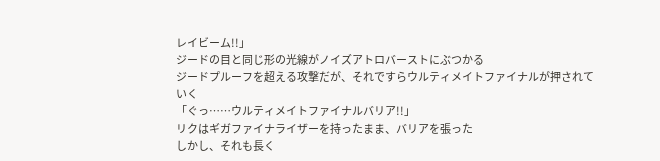レイビーム!!」
ジードの目と同じ形の光線がノイズアトロバーストにぶつかる
ジードプルーフを超える攻撃だが、それですらウルティメイトファイナルが押されていく
「ぐっ……ウルティメイトファイナルバリア!!」
リクはギガファイナライザーを持ったまま、バリアを張った
しかし、それも長く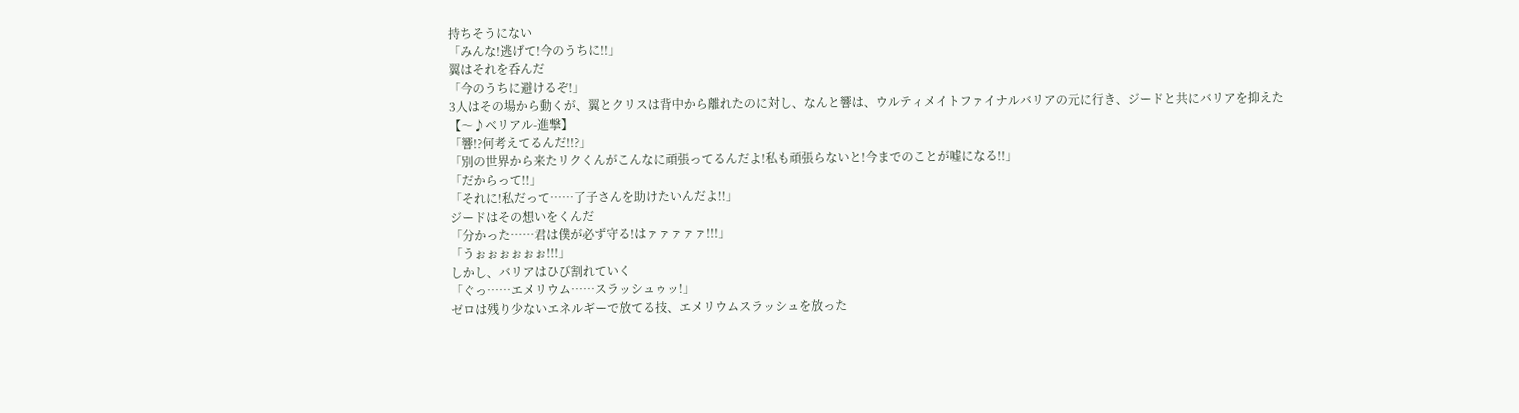持ちそうにない
「みんな!逃げて!今のうちに!!」
翼はそれを呑んだ
「今のうちに避けるぞ!」
3人はその場から動くが、翼とクリスは背中から離れたのに対し、なんと響は、ウルティメイトファイナルバリアの元に行き、ジードと共にバリアを抑えた
【〜♪ベリアル-進撃】
「響!?何考えてるんだ!!?」
「別の世界から来たリクくんがこんなに頑張ってるんだよ!私も頑張らないと!今までのことが嘘になる!!」
「だからって!!」
「それに!私だって……了子さんを助けたいんだよ!!」
ジードはその想いをくんだ
「分かった……君は僕が必ず守る!はァァァァァ!!!」
「うぉぉぉぉぉぉ!!!」
しかし、バリアはひび割れていく
「ぐっ……エメリウム……スラッシュゥッ!」
ゼロは残り少ないエネルギーで放てる技、エメリウムスラッシュを放った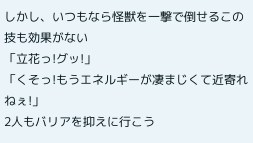しかし、いつもなら怪獣を一撃で倒せるこの技も効果がない
「立花っ!グッ!」
「くそっ!もうエネルギーが凄まじくて近寄れねぇ!」
2人もバリアを抑えに行こう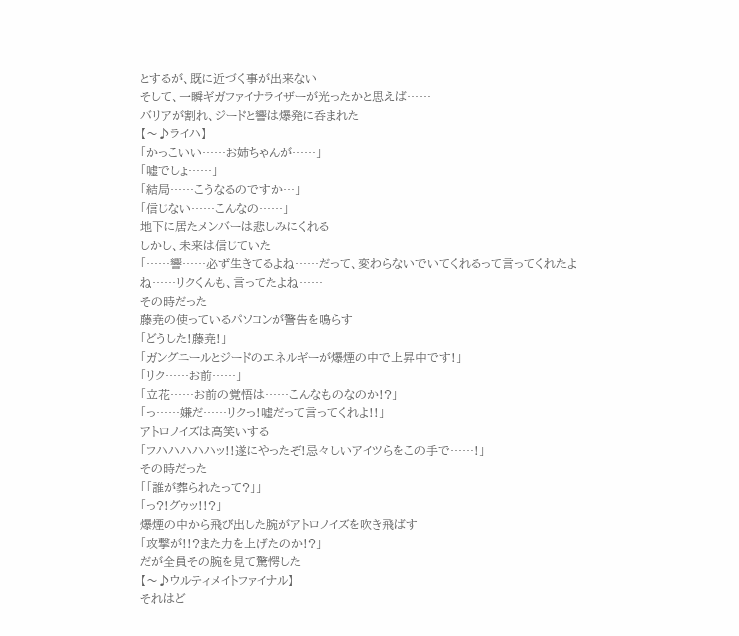とするが、既に近づく事が出来ない
そして、一瞬ギガファイナライザーが光ったかと思えば……
バリアが割れ、ジードと響は爆発に呑まれた
【〜♪ライハ】
「かっこいい……お姉ちゃんが……」
「嘘でしょ……」
「結局……こうなるのですか…」
「信じない……こんなの……」
地下に居たメンバーは悲しみにくれる
しかし、未来は信じていた
「……響……必ず生きてるよね……だって、変わらないでいてくれるって言ってくれたよね……リクくんも、言ってたよね……
その時だった
藤尭の使っているパソコンが警告を鳴らす
「どうした!藤尭!」
「ガングニールとジードのエネルギーが爆煙の中で上昇中です!」
「リク……お前……」
「立花……お前の覚悟は……こんなものなのか!?」
「っ……嫌だ……リクっ!嘘だって言ってくれよ!!」
アトロノイズは高笑いする
「フハハハハハッ!!遂にやったぞ!忌々しいアイツらをこの手で……!」
その時だった
「「誰が葬られたって?」」
「っ?!グゥッ!!?」
爆煙の中から飛び出した腕がアトロノイズを吹き飛ばす
「攻撃が!!?また力を上げたのか!?」
だが全員その腕を見て驚愕した
【〜♪ウルティメイトファイナル】
それはど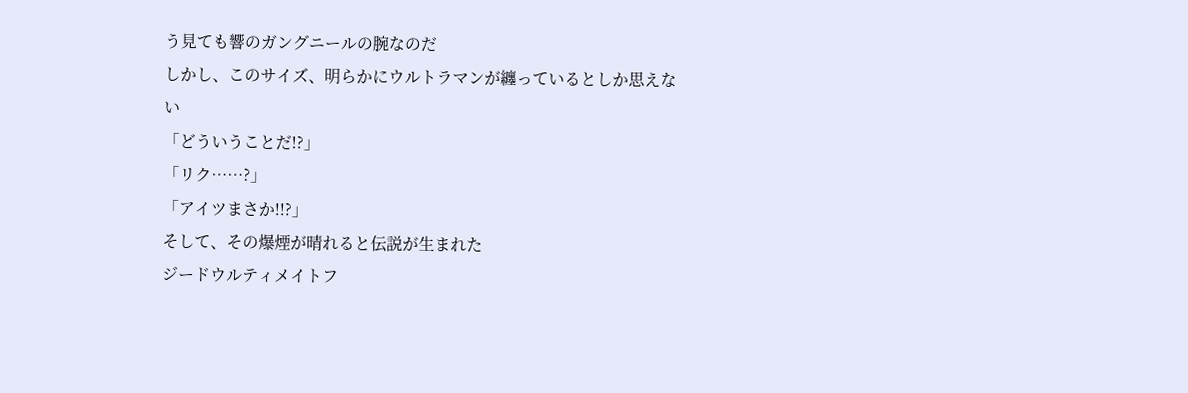う見ても響のガングニールの腕なのだ
しかし、このサイズ、明らかにウルトラマンが纏っているとしか思えない
「どういうことだ!?」
「リク……?」
「アイツまさか!!?」
そして、その爆煙が晴れると伝説が生まれた
ジードウルティメイトフ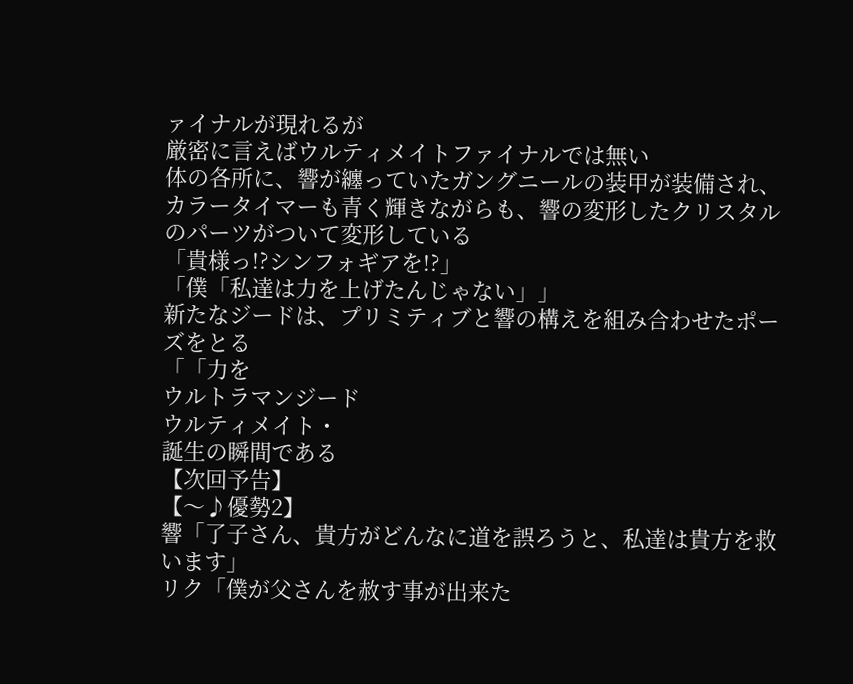ァイナルが現れるが
厳密に言えばウルティメイトファイナルでは無い
体の各所に、響が纏っていたガングニールの装甲が装備され、カラータイマーも青く輝きながらも、響の変形したクリスタルのパーツがついて変形している
「貴様っ!?シンフォギアを!?」
「僕「私達は力を上げたんじゃない」」
新たなジードは、プリミティブと響の構えを組み合わせたポーズをとる
「「力を
ウルトラマンジード
ウルティメイト・
誕生の瞬間である
【次回予告】
【〜♪優勢2】
響「了子さん、貴方がどんなに道を誤ろうと、私達は貴方を救います」
リク「僕が父さんを赦す事が出来た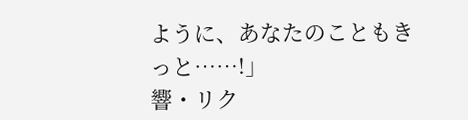ように、あなたのこともきっと……!」
響・リク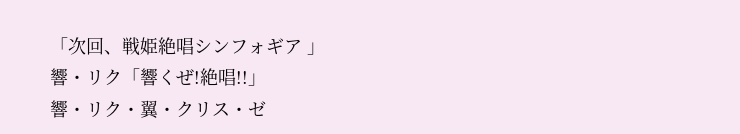「次回、戦姫絶唱シンフォギア 」
響・リク「響くぜ!絶唱!!」
響・リク・翼・クリス・ゼ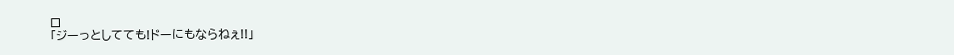ロ
「ジーっとしてても!ドーにもならねぇ!!」